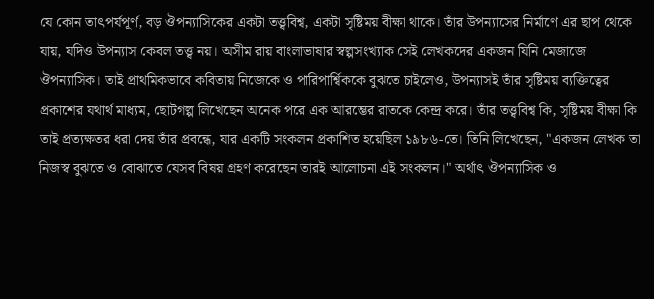যে কোন তাৎপর্যপূর্ণ, বড় ঔপন্যাসিকের একটা তত্ত্ববিশ্ব, একটা সৃষ্টিময় বীক্ষা থাকে। তাঁর উপন্যাসের নির্মাণে এর ছাপ থেকে যায়, যদিও উপন্যাস কেবল তত্ত্ব নয়। অসীম রায় বাংলাভাষার স্বল্পসংখ্যাক সেই লেখকদের একজন যিনি মেজাজে ঔপন্যাসিক। তাই প্রাথমিকভাবে কবিতায় নিজেকে ও পারিপার্শ্বিককে বুঝতে চাইলেও, উপন্যাসই তাঁর সৃষ্টিময় ব্যক্তিত্বের প্রকাশের যথার্থ মাধ্যম, ছোটগল্প লিখেছেন অনেক পরে এক আরম্ভের রাতকে কেন্দ্র করে। তাঁর তত্ত্ববিশ্ব কি, সৃষ্টিময় বীক্ষা কি তাই প্রত্যক্ষতর ধরা দেয় তাঁর প্রবন্ধে, যার একটি সংকলন প্রকাশিত হয়েছিল ১৯৮৬-তে। তিনি লিখেছেন, "একজন লেখক তা নিজস্ব বুঝতে ও বোঝাতে যেসব বিষয় গ্রহণ করেছেন তারই আলোচনা এই সংকলন।" অর্থাৎ ঔপন্যাসিক ও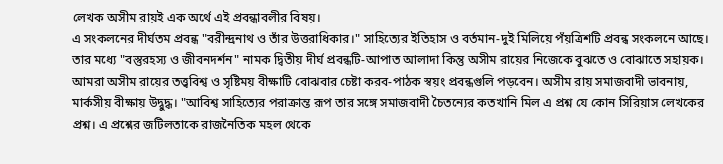লেখক অসীম রায়ই এক অর্থে এই প্রবন্ধাবলীর বিষয়।
এ সংকলনের দীর্ঘতম প্রবন্ধ "বরীন্দ্রনাথ ও তাঁর উত্তরাধিকার।" সাহিত্যের ইতিহাস ও বর্তমান-দুই মিলিয়ে পঁয়ত্রিশটি প্রবন্ধ সংকলনে আছে। তার মধ্যে "বস্তুরহস্য ও জীবনদর্শন" নামক দ্বিতীয় দীর্ঘ প্রবন্ধটি-আপাত আলাদা কিন্তু অসীম রায়ের নিজেকে বুঝতে ও বোঝাতে সহায়ক। আমরা অসীম রায়ের তত্ত্ববিশ্ব ও সৃষ্টিময় বীক্ষাটি বোঝবার চেষ্টা করব-পাঠক স্বয়ং প্রবন্ধগুলি পড়বেন। অসীম রায় সমাজবাদী ভাবনায়, মার্কসীয় বীক্ষায় উদ্বুদ্ধ। "আবিশ্ব সাহিত্যের পরাক্রান্ত রূপ তার সঙ্গে সমাজবাদী চৈতন্যের কতখানি মিল এ প্রশ্ন যে কোন সিরিয়াস লেখকের প্রশ্ন। এ প্রশ্নের জটিলতাকে রাজনৈতিক মহল থেকে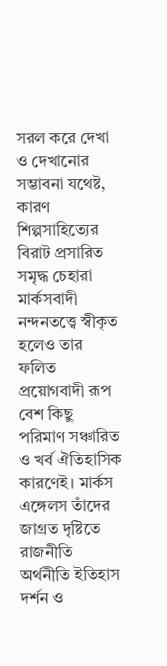সরল করে দেখা ও দেখানোর সম্ভাবনা যথেষ্ট, কারণ শিল্পসাহিত্যের বিরাট প্রসারিত সমৃদ্ধ চেহারা মার্কসবাদী নন্দনতত্ত্বে স্বীকৃত হলেও তার ফলিত প্রয়োগবাদী রূপ বেশ কিছু পরিমাণ সঞ্চারিত ও খর্ব ঐতিহাসিক কারণেই। মার্কস এঙ্গেলস তাঁদের জাগ্রত দৃষ্টিতে রাজনীতি অর্থনীতি ইতিহাস দর্শন ও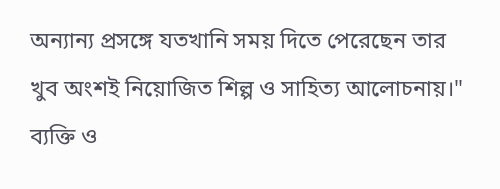অন্যান্য প্রসঙ্গে যতখানি সময় দিতে পেরেছেন তার খুব অংশই নিয়োজিত শিল্প ও সাহিত্য আলোচনায়।" ব্যক্তি ও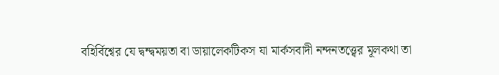বহির্বিশ্বের যে দ্বন্দ্বময়তা বা ডায়ালেকটিকস যা মার্কসবাদী নন্দনতত্ত্বের মূলকথা তা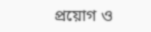প্রয়োগ ও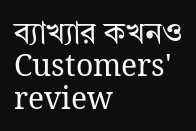ব্যাখ্যার কখনও
Customers' review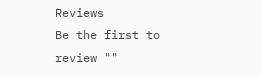Reviews
Be the first to review ""